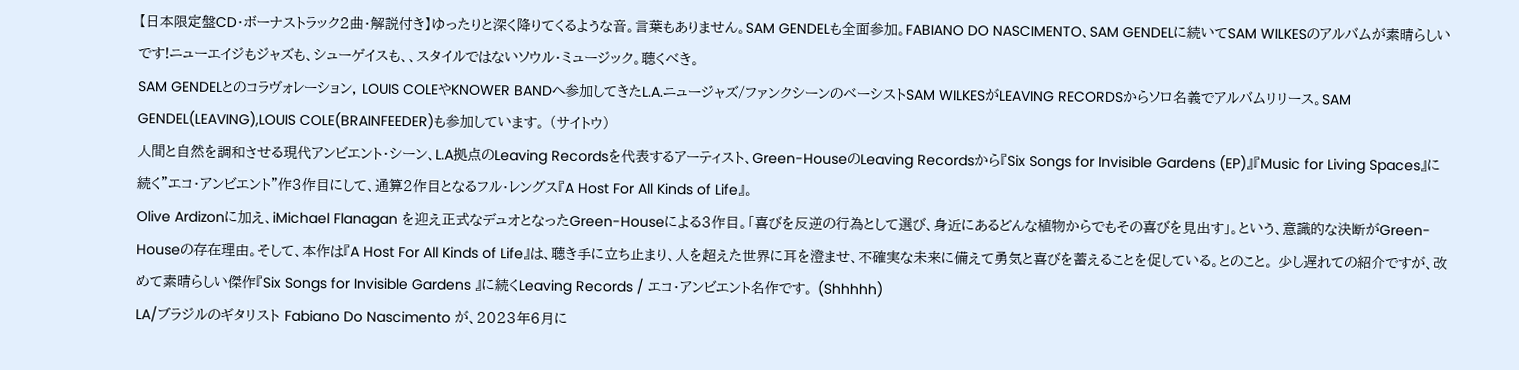【日本限定盤CD・ボーナストラック2曲・解説付き】ゆったりと深く降りてくるような音。言葉もありません。SAM GENDELも全面参加。FABIANO DO NASCIMENTO、SAM GENDELに続いてSAM WILKESのアルバムが素晴らしいです!ニューエイジもジャズも、シューゲイスも、、スタイルではないソウル・ミュージック。聴くべき。
SAM GENDELとのコラヴォレーション, LOUIS COLEやKNOWER BANDへ参加してきたL.A.ニュージャズ/ファンクシーンのベーシストSAM WILKESがLEAVING RECORDSからソロ名義でアルバムリリース。SAM GENDEL(LEAVING),LOUIS COLE(BRAINFEEDER)も参加しています。 (サイトウ)
人間と自然を調和させる現代アンビエント・シーン、L.A拠点のLeaving Recordsを代表するアーティスト、Green-HouseのLeaving Recordsから『Six Songs for Invisible Gardens (EP)』『Music for Living Spaces』に続く”エコ・アンビエント”作3作目にして、通算2作目となるフル・レングス『A Host For All Kinds of Life』。
Olive Ardizonに加え、iMichael Flanagan を迎え正式なデュオとなったGreen-Houseによる3作目。「喜びを反逆の行為として選び、身近にあるどんな植物からでもその喜びを見出す」。という、意識的な決断がGreen-Houseの存在理由。そして、本作は『A Host For All Kinds of Life』は、聴き手に立ち止まり、人を超えた世界に耳を澄ませ、不確実な未来に備えて勇気と喜びを蓄えることを促している。とのこと。 少し遅れての紹介ですが、改めて素晴らしい傑作『Six Songs for Invisible Gardens 』に続くLeaving Records / エコ・アンビエント名作です。 (Shhhhh)
LA/ブラジルのギタリスト Fabiano Do Nascimento が、2023年6月に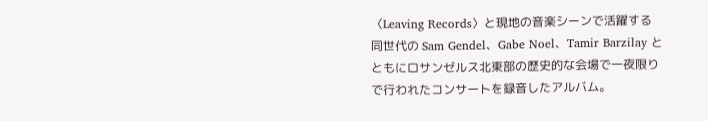〈Leaving Records〉と現地の音楽シーンで活躍する同世代の Sam Gendel、Gabe Noel、Tamir Barzilay とともにロサンゼルス北東部の歴史的な会場で一夜限りで行われたコンサートを録音したアルバム。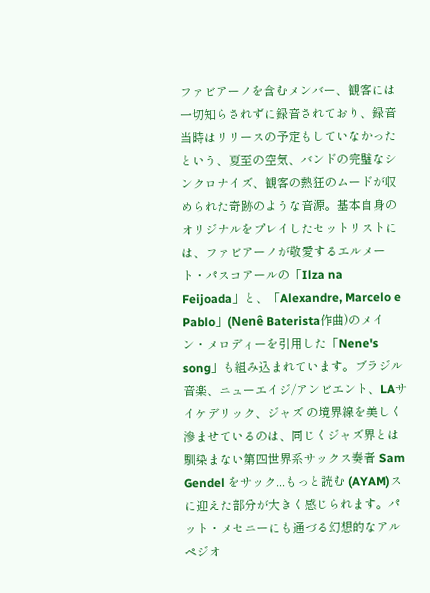ファビアーノを含むメンバー、観客には一切知らされずに録音されており、録音当時はリリースの予定もしていなかったという、夏至の空気、バンドの完璧なシンクロナイズ、観客の熱狂のムードが収められた奇跡のような音源。基本自身のオリジナルをプレイしたセットリストには、ファビアーノが敬愛するエルメート・パスコアールの「Ilza na Feijoada」と、「Alexandre, Marcelo e Pablo」(Nenê Baterista作曲)のメイン・メロディーを引用した「Nene's song」も組み込まれています。ブラジル音楽、ニューエイジ/アンビエント、LAサイケデリック、ジャズ の境界線を美しく滲ませているのは、同じくジャズ界とは馴染まない第四世界系サックス奏者 Sam Gendel をサック...もっと読む (AYAM)スに迎えた部分が大きく感じられます。パット・メセニーにも通づる幻想的なアルペジオ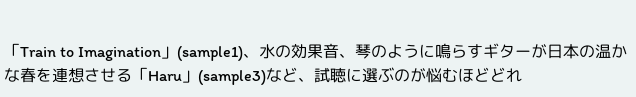「Train to Imagination」(sample1)、水の効果音、琴のように鳴らすギターが日本の温かな春を連想させる「Haru」(sample3)など、試聴に選ぶのが悩むほどどれ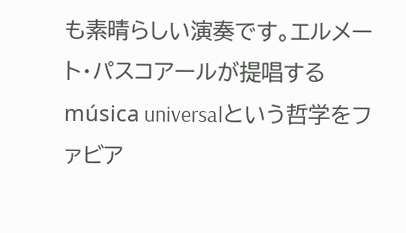も素晴らしい演奏です。エルメート・パスコアールが提唱するmúsica universalという哲学をファビア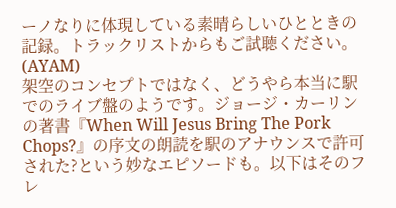ーノなりに体現している素晴らしいひとときの記録。トラックリストからもご試聴ください。 (AYAM)
架空のコンセプトではなく、どうやら本当に駅でのライブ盤のようです。ジョージ・カーリンの著書『When Will Jesus Bring The Pork Chops?』の序文の朗読を駅のアナウンスで許可された?という妙なエピソードも。以下はそのフレ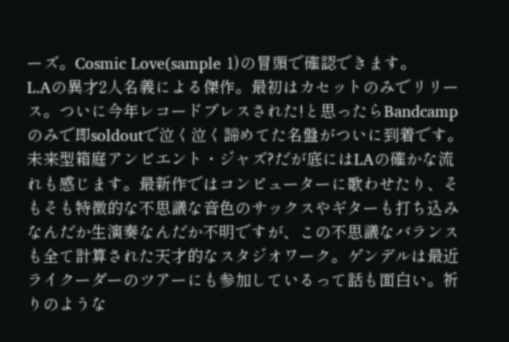ーズ。Cosmic Love(sample 1)の冒頭で確認できます。
L.Aの異才2人名義による傑作。最初はカセットのみでリリース。ついに今年レコードプレスされた!と思ったらBandcampのみで即soldoutで泣く泣く諦めてた名盤がついに到着です。未来型箱庭アンビエント・ジャズ?だが底にはLAの確かな流れも感じます。最新作ではコンピューターに歌わせたり、そもそも特徴的な不思議な音色のサックスやギターも打ち込みなんだか生演奏なんだか不明ですが、この不思議なバランスも全て計算された天才的なスタジオワーク。ゲンデルは最近ライクーダーのツアーにも参加しているって話も面白い。祈りのような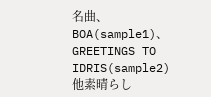名曲、BOA(sample1)、GREETINGS TO IDRIS(sample2)他素晴らし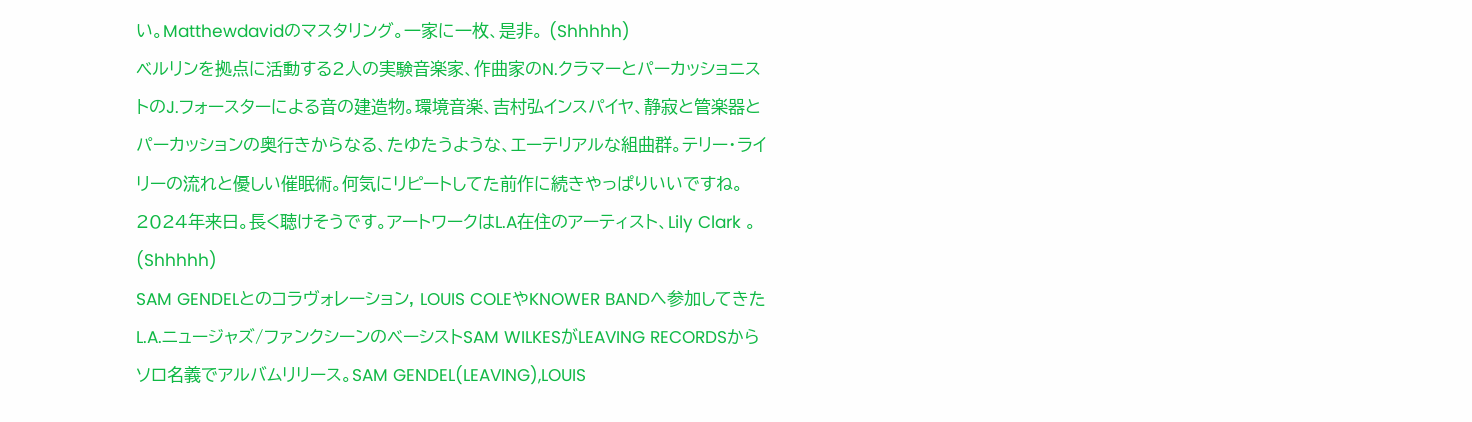い。Matthewdavidのマスタリング。一家に一枚、是非。 (Shhhhh)
ベルリンを拠点に活動する2人の実験音楽家、作曲家のN.クラマーとパーカッショニストのJ.フォースターによる音の建造物。環境音楽、吉村弘インスパイヤ、静寂と管楽器とパーカッションの奥行きからなる、たゆたうような、エーテリアルな組曲群。テリー・ライリーの流れと優しい催眠術。何気にリピートしてた前作に続きやっぱりいいですね。2024年来日。長く聴けそうです。アートワークはL.A在住のアーティスト、Lily Clark 。 (Shhhhh)
SAM GENDELとのコラヴォレーション, LOUIS COLEやKNOWER BANDへ参加してきたL.A.ニュージャズ/ファンクシーンのベーシストSAM WILKESがLEAVING RECORDSからソロ名義でアルバムリリース。SAM GENDEL(LEAVING),LOUIS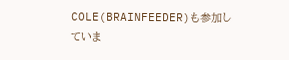COLE(BRAINFEEDER)も参加していま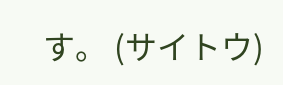す。 (サイトウ)